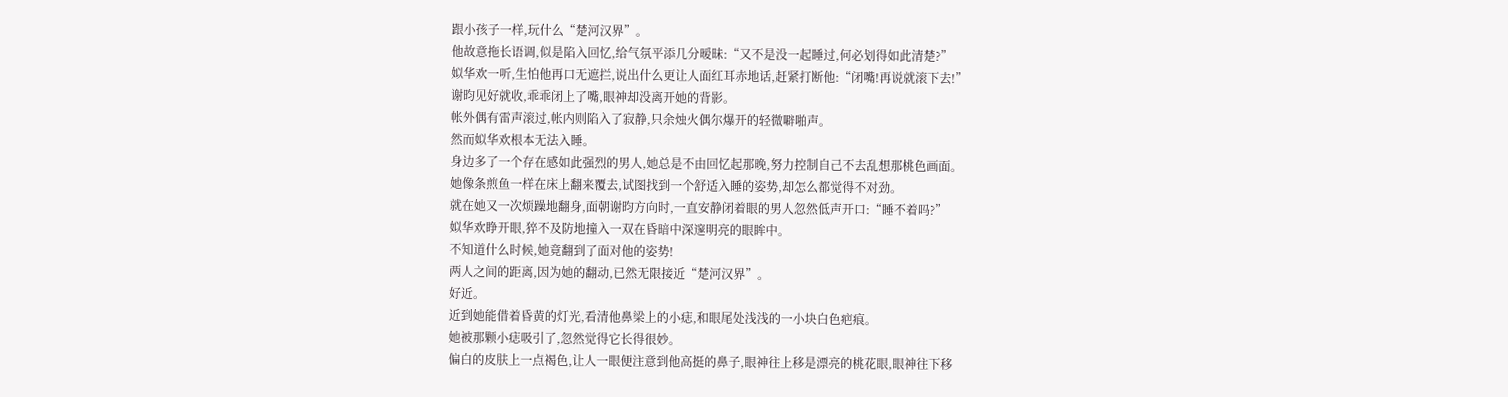跟小孩子一样,玩什么“楚河汉界”。
他故意拖长语调,似是陷入回忆,给气氛平添几分暧昧:“又不是没一起睡过,何必划得如此清楚?”
姒华欢一听,生怕他再口无遮拦,说出什么更让人面红耳赤地话,赶紧打断他:“闭嘴!再说就滚下去!”
谢昀见好就收,乖乖闭上了嘴,眼神却没离开她的背影。
帐外偶有雷声滚过,帐内则陷入了寂静,只余烛火偶尔爆开的轻微噼啪声。
然而姒华欢根本无法入睡。
身边多了一个存在感如此强烈的男人,她总是不由回忆起那晚,努力控制自己不去乱想那桃色画面。
她像条煎鱼一样在床上翻来覆去,试图找到一个舒适入睡的姿势,却怎么都觉得不对劲。
就在她又一次烦躁地翻身,面朝谢昀方向时,一直安静闭着眼的男人忽然低声开口:“睡不着吗?”
姒华欢睁开眼,猝不及防地撞入一双在昏暗中深邃明亮的眼眸中。
不知道什么时候,她竟翻到了面对他的姿势!
两人之间的距离,因为她的翻动,已然无限接近“楚河汉界”。
好近。
近到她能借着昏黄的灯光,看清他鼻梁上的小痣,和眼尾处浅浅的一小块白色疤痕。
她被那颗小痣吸引了,忽然觉得它长得很妙。
偏白的皮肤上一点褐色,让人一眼便注意到他高挺的鼻子,眼神往上移是漂亮的桃花眼,眼神往下移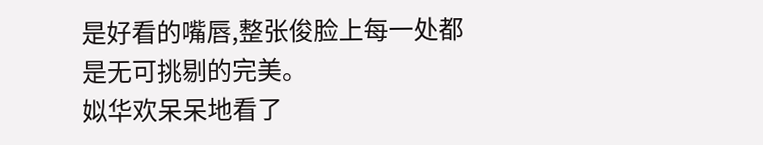是好看的嘴唇,整张俊脸上每一处都是无可挑剔的完美。
姒华欢呆呆地看了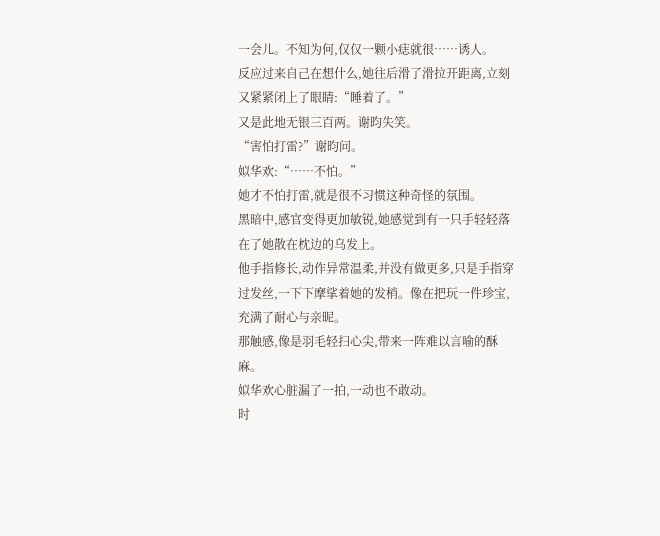一会儿。不知为何,仅仅一颗小痣就很……诱人。
反应过来自己在想什么,她往后滑了滑拉开距离,立刻又紧紧闭上了眼睛:“睡着了。”
又是此地无银三百两。谢昀失笑。
“害怕打雷?”谢昀问。
姒华欢:“……不怕。”
她才不怕打雷,就是很不习惯这种奇怪的氛围。
黑暗中,感官变得更加敏锐,她感觉到有一只手轻轻落在了她散在枕边的乌发上。
他手指修长,动作异常温柔,并没有做更多,只是手指穿过发丝,一下下摩挲着她的发梢。像在把玩一件珍宝,充满了耐心与亲昵。
那触感,像是羽毛轻扫心尖,带来一阵难以言喻的酥麻。
姒华欢心脏漏了一拍,一动也不敢动。
时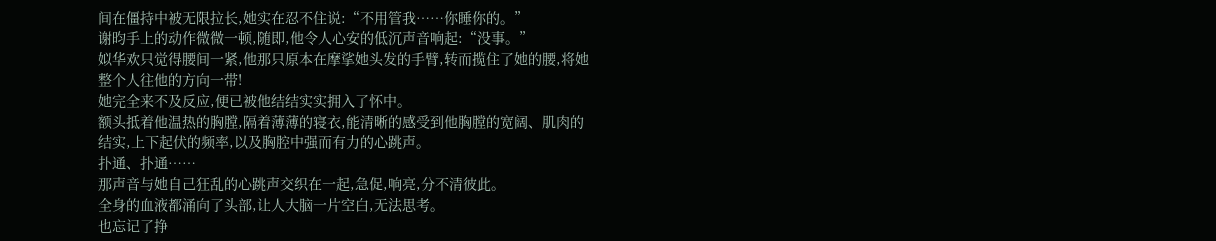间在僵持中被无限拉长,她实在忍不住说:“不用管我……你睡你的。”
谢昀手上的动作微微一顿,随即,他令人心安的低沉声音响起:“没事。”
姒华欢只觉得腰间一紧,他那只原本在摩挲她头发的手臂,转而揽住了她的腰,将她整个人往他的方向一带!
她完全来不及反应,便已被他结结实实拥入了怀中。
额头抵着他温热的胸膛,隔着薄薄的寝衣,能清晰的感受到他胸膛的宽阔、肌肉的结实,上下起伏的频率,以及胸腔中强而有力的心跳声。
扑通、扑通……
那声音与她自己狂乱的心跳声交织在一起,急促,响亮,分不清彼此。
全身的血液都涌向了头部,让人大脑一片空白,无法思考。
也忘记了挣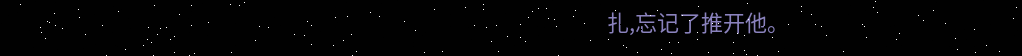扎,忘记了推开他。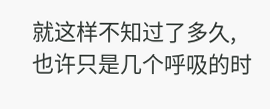就这样不知过了多久,也许只是几个呼吸的时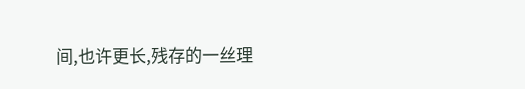间,也许更长,残存的一丝理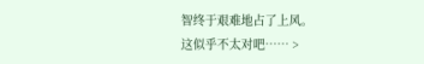智终于艰难地占了上风。
这似乎不太对吧…… >